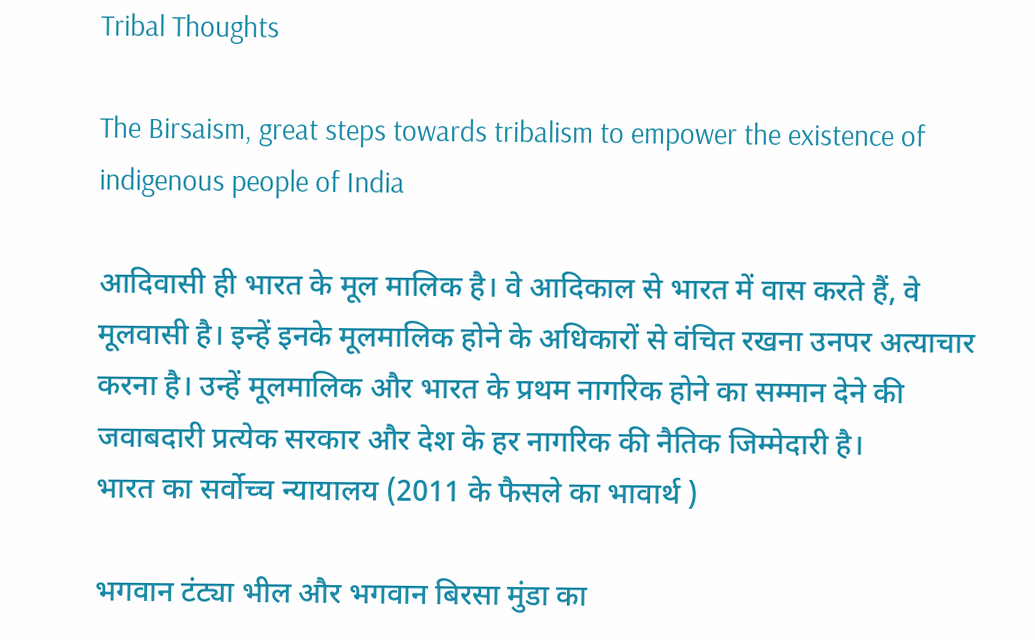Tribal Thoughts

The Birsaism, great steps towards tribalism to empower the existence of indigenous people of India

आदिवासी ही भारत के मूल मालिक है। वे आदिकाल से भारत में वास करते हैं, वे मूलवासी है। इन्हें इनके मूलमालिक होने के अधिकारों से वंचित रखना उनपर अत्याचार करना है। उन्हें मूलमालिक और भारत के प्रथम नागरिक होने का सम्मान देने की जवाबदारी प्रत्येक सरकार और देश के हर नागरिक की नैतिक जिम्मेदारी है।
भारत का सर्वोच्च न्यायालय (2011 के फैसले का भावार्थ )

भगवान टंट्या भील और भगवान बिरसा मुंडा का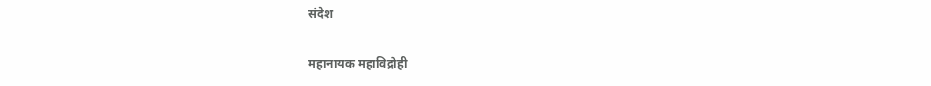संदेश

महानायक महाविद्रोही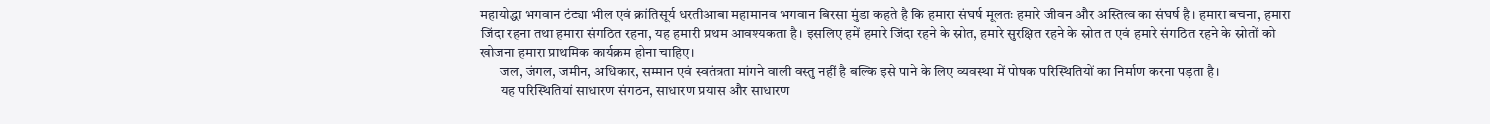महायोद्धा भगवान टंट्या भील एवं क्रांतिसूर्य धरतीआबा महामानव भगवान बिरसा मुंडा कहते है कि हमारा संघर्ष मूलतः हमारे जीवन और अस्तित्व का संघर्ष है। हमारा बचना, हमारा जिंदा रहना तथा हमारा संगठित रहना, यह हमारी प्रथम आवश्यकता है। इसलिए हमें हमारे जिंदा रहने के स्रोत, हमारे सुरक्षित रहने के स्रोत त एवं हमारे संगठित रहने के स्रोतों को खोजना हमारा प्राथमिक कार्यक्रम होना चाहिए।
       जल, जंगल, जमीन, अधिकार, सम्मान एवं स्वतंत्रता मांगने वाली वस्तु नहीं है बल्कि इसे पाने के लिए व्यवस्था में पोषक परिस्थितियों का निर्माण करना पड़ता है।
       यह परिस्थितियां साधारण संगठन, साधारण प्रयास और साधारण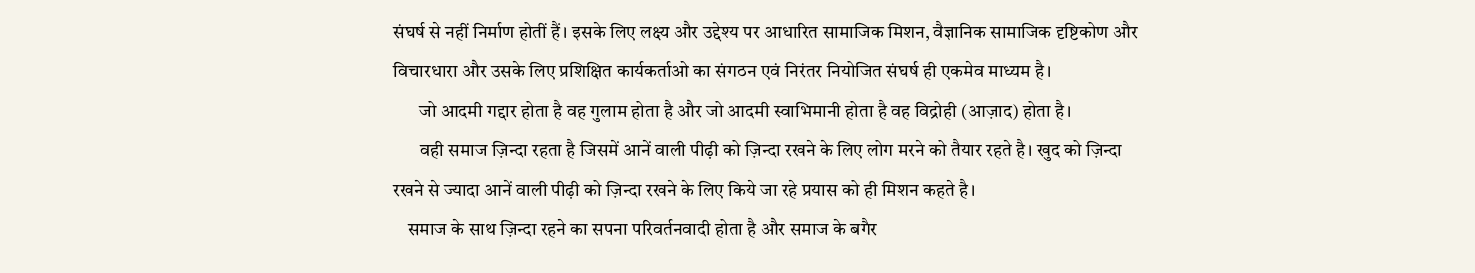संघर्ष से नहीं निर्माण होतीं हैं। इसके लिए लक्ष्य और उद्देश्य पर आधारित सामाजिक मिशन, वैज्ञानिक सामाजिक दृष्टिकोण और विचारधारा और उसके लिए प्रशिक्षित कार्यकर्ताओ का संगठन एवं निरंतर नियोजित संघर्ष ही एकमेव माध्यम है।
       जो आदमी गद्दार होता है वह गुलाम होता है और जो आदमी स्वाभिमानी होता है वह विद्रोही (आज़ाद) होता है।
       वही समाज ज़िन्दा रहता है जिसमें आनें वाली पीढ़ी को ज़िन्दा रखने के लिए लोग मरने को तैयार रहते है। खुद को ज़िन्दा रखने से ज्यादा आनें वाली पीढ़ी को ज़िन्दा रखने के लिए किये जा रहे प्रयास को ही मिशन कहते है।
    समाज के साथ ज़िन्दा रहने का सपना परिवर्तनवादी होता है और समाज के बगैर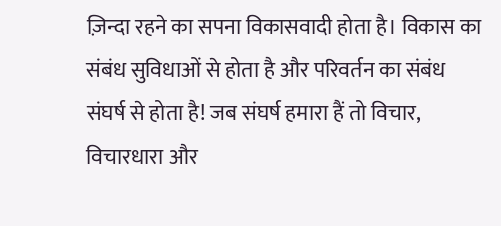ज़िन्दा रहने का सपना विकासवादी होता है। विकास का संबंध सुविधाओं से होता है और परिवर्तन का संबंध संघर्ष से होता है! जब संघर्ष हमारा हैं तो विचार, विचारधारा और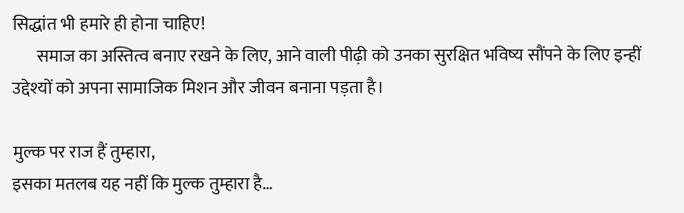सिद्धांत भी हमारे ही होना चाहिए!
       समाज का अस्तित्व बनाए रखने के लिए, आने वाली पीढ़ी को उनका सुरक्षित भविष्य सौंपने के लिए इन्हीं उद्देश्यों को अपना सामाजिक मिशन और जीवन बनाना पड़ता है।

मुल्क पर राज हैं तुम्हारा,
इसका मतलब यह नहीं कि मुल्क तुम्हारा है…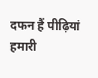दफन हैं पीढ़ियां हमारी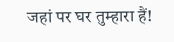जहां पर घर तुम्हारा हैं!